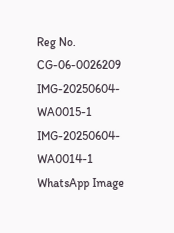Reg No. CG-06-0026209
IMG-20250604-WA0015-1
IMG-20250604-WA0014-1
WhatsApp Image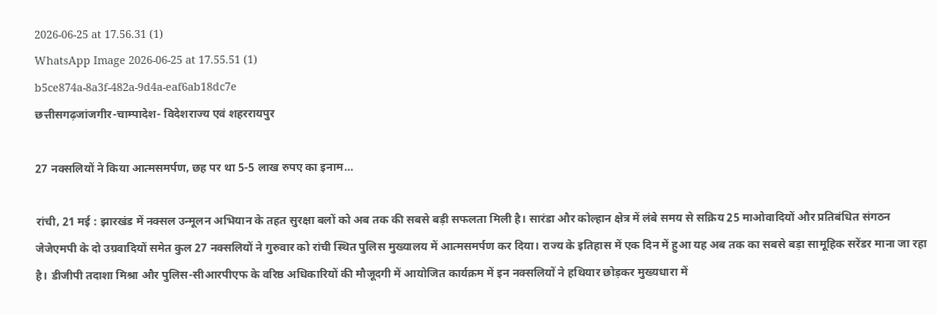2026-06-25 at 17.56.31 (1)
WhatsApp Image 2026-06-25 at 17.55.51 (1)
b5ce874a-8a3f-482a-9d4a-eaf6ab18dc7e
छत्तीसगढ़जांजगीर-चाम्पादेश- विदेशराज्य एवं शहररायपुर

27 नक्सलियों ने किया आत्मसमर्पण, छह पर था 5-5 लाख रुपए का इनाम…

रांची, 21 मई : झारखंड में नक्सल उन्मूलन अभियान के तहत सुरक्षा बलों को अब तक की सबसे बड़ी सफलता मिली है। सारंडा और कोल्हान क्षेत्र में लंबे समय से सक्रिय 25 माओवादियों और प्रतिबंधित संगठन जेजेएमपी के दो उग्रवादियों समेत कुल 27 नक्सलियों ने गुरुवार को रांची स्थित पुलिस मुख्यालय में आत्मसमर्पण कर दिया। राज्य के इतिहास में एक दिन में हुआ यह अब तक का सबसे बड़ा सामूहिक सरेंडर माना जा रहा है। डीजीपी तदाशा मिश्रा और पुलिस-सीआरपीएफ के वरिष्ठ अधिकारियों की मौजूदगी में आयोजित कार्यक्रम में इन नक्सलियों ने हथियार छोड़कर मुख्यधारा में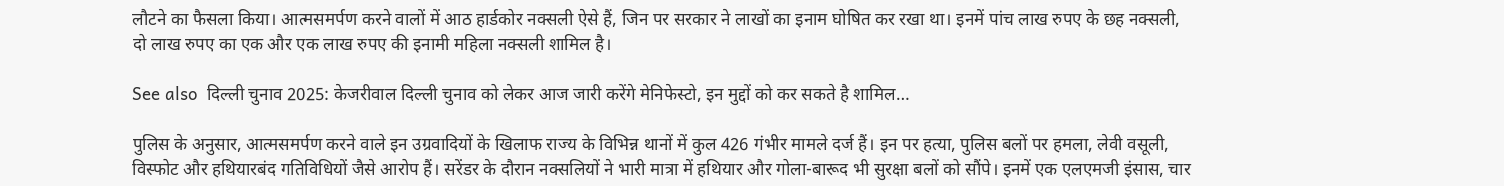लौटने का फैसला किया। आत्मसमर्पण करने वालों में आठ हार्डकोर नक्सली ऐसे हैं, जिन पर सरकार ने लाखों का इनाम घोषित कर रखा था। इनमें पांच लाख रुपए के छह नक्सली, दो लाख रुपए का एक और एक लाख रुपए की इनामी महिला नक्सली शामिल है।

See also  दिल्ली चुनाव 2025: केजरीवाल दिल्ली चुनाव को लेकर आज जारी करेंगे मेनिफेस्टो, इन मुद्दों को कर सकते है शामिल…

पुलिस के अनुसार, आत्मसमर्पण करने वाले इन उग्रवादियों के खिलाफ राज्य के विभिन्न थानों में कुल 426 गंभीर मामले दर्ज हैं। इन पर हत्या, पुलिस बलों पर हमला, लेवी वसूली, विस्फोट और हथियारबंद गतिविधियों जैसे आरोप हैं। सरेंडर के दौरान नक्सलियों ने भारी मात्रा में हथियार और गोला-बारूद भी सुरक्षा बलों को सौंपे। इनमें एक एलएमजी इंसास, चार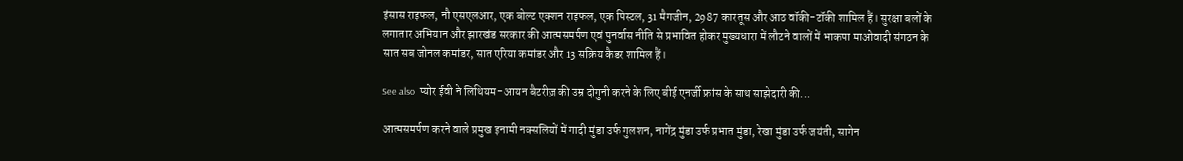इंसास राइफल, नौ एसएलआर, एक बोल्ट एक्शन राइफल, एक पिस्टल, 31 मैगजीन, 2987 कारतूस और आठ वॉकी-टॉकी शामिल हैं। सुरक्षा बलों के लगातार अभियान और झारखंड सरकार की आत्मसमर्पण एवं पुनर्वास नीति से प्रभावित होकर मुख्यधारा में लौटने वालों में भाकपा माओवादी संगठन के सात सब जोनल कमांडर, सात एरिया कमांडर और 13 सक्रिय कैडर शामिल हैं।

See also  प्योर ईवी ने लिथियम-आयन बैटरीज़ की उम्र दोगुनी करने के लिए बीई एनर्जी फ्रांस के साथ साझेदारी की...

आत्मसमर्पण करने वाले प्रमुख इनामी नक्सलियों में गादी मुंडा उर्फ गुलशन, नागेंद्र मुंडा उर्फ प्रभात मुंडा, रेखा मुंडा उर्फ जयंती, सागेन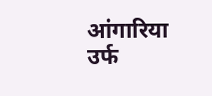आंगारिया उर्फ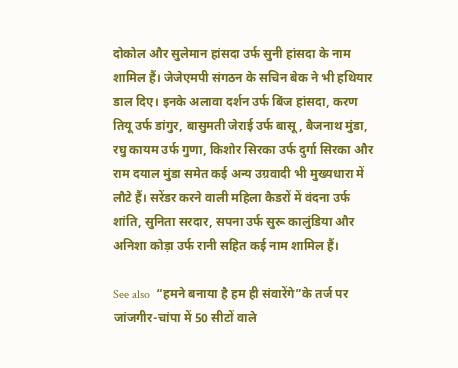दोकोल और सुलेमान हांसदा उर्फ सुनी हांसदा के नाम शामिल हैं। जेजेएमपी संगठन के सचिन बेक ने भी हथियार डाल दिए। इनके अलावा दर्शन उर्फ बिंज हांसदा, करण तियू उर्फ डांगुर, बासुमती जेराई उर्फ बासू, बैजनाथ मुंडा, रघु कायम उर्फ गुणा, किशोर सिरका उर्फ दुर्गा सिरका और राम दयाल मुंडा समेत कई अन्य उग्रवादी भी मुख्यधारा में लौटे हैं। सरेंडर करने वाली महिला कैडरों में वंदना उर्फ शांति, सुनिता सरदार, सपना उर्फ सुरू कालुंडिया और अनिशा कोड़ा उर्फ रानी सहित कई नाम शामिल हैं।

See also  “हमने बनाया है हम ही संवारेंगे”के तर्ज पर जांजगीर-चांपा में 50 सीटों वाले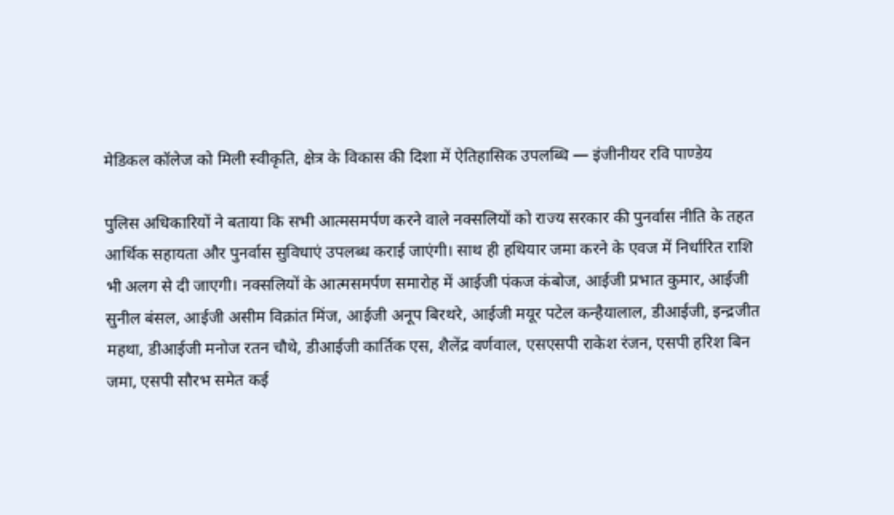मेडिकल कॉलेज को मिली स्वीकृति, क्षेत्र के विकास की दिशा में ऐतिहासिक उपलब्धि — इंजीनीयर रवि पाण्डेय

पुलिस अधिकारियों ने बताया कि सभी आत्मसमर्पण करने वाले नक्सलियों को राज्य सरकार की पुनर्वास नीति के तहत आर्थिक सहायता और पुनर्वास सुविधाएं उपलब्ध कराई जाएंगी। साथ ही हथियार जमा करने के एवज में निर्धारित राशि भी अलग से दी जाएगी। नक्सलियों के आत्मसमर्पण समारोह में आईजी पंकज कंबोज, आईजी प्रभात कुमार, आईजी सुनील बंसल, आईजी असीम विक्रांत मिंज, आईजी अनूप बिरथरे, आईजी मयूर पटेल कन्हैयालाल, डीआईजी, इन्द्रजीत महथा, डीआईजी मनोज रतन चौथे, डीआईजी कार्तिक एस, शैलेंद्र वर्णवाल, एसएसपी राकेश रंजन, एसपी हरिश बिन जमा, एसपी सौरभ समेत कई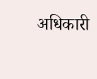अधिकारी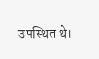उपस्थित थे।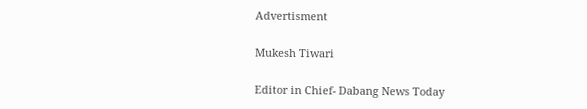Advertisment

Mukesh Tiwari

Editor in Chief- Dabang News Today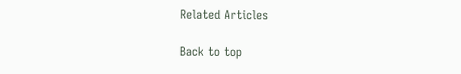Related Articles

Back to top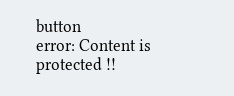button
error: Content is protected !!